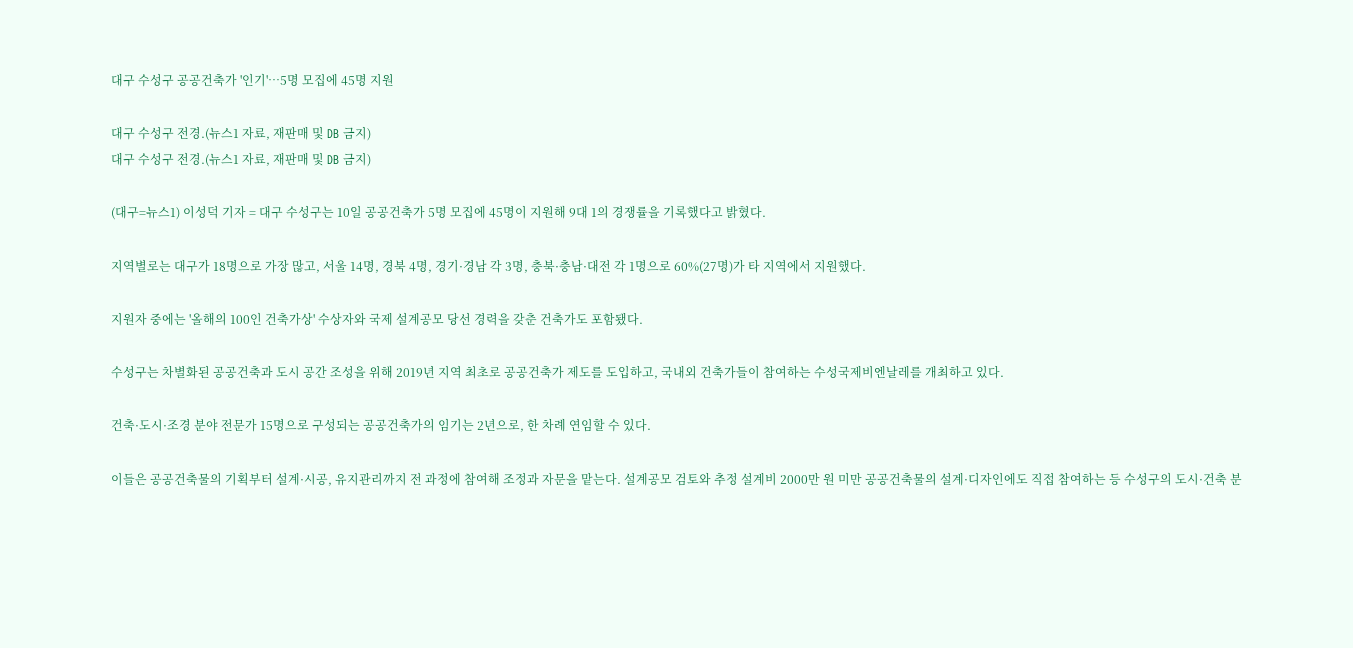대구 수성구 공공건축가 '인기'…5명 모집에 45명 지원

대구 수성구 전경.(뉴스1 자료, 재판매 및 DB 금지)
대구 수성구 전경.(뉴스1 자료, 재판매 및 DB 금지)

(대구=뉴스1) 이성덕 기자 = 대구 수성구는 10일 공공건축가 5명 모집에 45명이 지원해 9대 1의 경쟁률을 기록했다고 밝혔다.

지역별로는 대구가 18명으로 가장 많고, 서울 14명, 경북 4명, 경기·경남 각 3명, 충북·충남·대전 각 1명으로 60%(27명)가 타 지역에서 지원했다.

지원자 중에는 '올해의 100인 건축가상' 수상자와 국제 설계공모 당선 경력을 갖춘 건축가도 포함됐다.

수성구는 차별화된 공공건축과 도시 공간 조성을 위해 2019년 지역 최초로 공공건축가 제도를 도입하고, 국내외 건축가들이 참여하는 수성국제비엔날레를 개최하고 있다.

건축·도시·조경 분야 전문가 15명으로 구성되는 공공건축가의 임기는 2년으로, 한 차례 연임할 수 있다.

이들은 공공건축물의 기획부터 설계·시공, 유지관리까지 전 과정에 참여해 조정과 자문을 맡는다. 설계공모 검토와 추정 설계비 2000만 원 미만 공공건축물의 설계·디자인에도 직접 참여하는 등 수성구의 도시·건축 분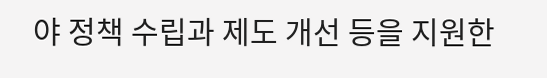야 정책 수립과 제도 개선 등을 지원한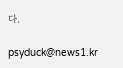다.

psyduck@news1.kr